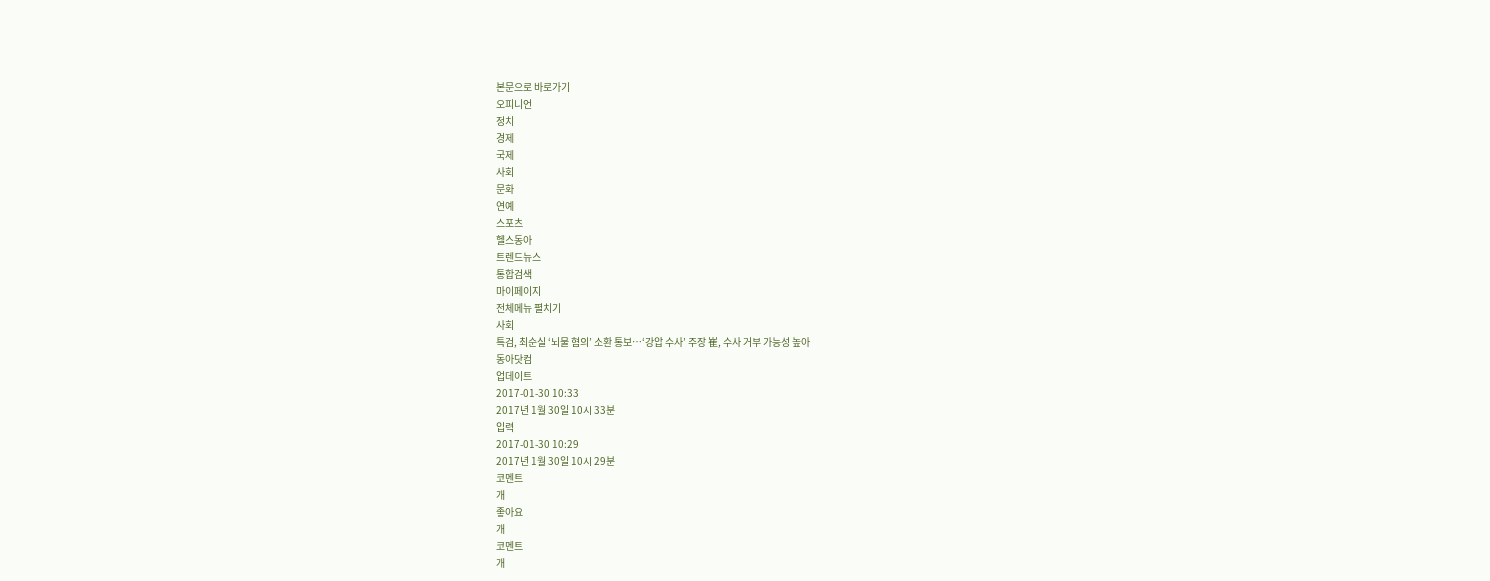본문으로 바로가기
오피니언
정치
경제
국제
사회
문화
연예
스포츠
헬스동아
트렌드뉴스
통합검색
마이페이지
전체메뉴 펼치기
사회
특검, 최순실 ‘뇌물 혐의’ 소환 통보…‘강압 수사’ 주장 崔, 수사 거부 가능성 높아
동아닷컴
업데이트
2017-01-30 10:33
2017년 1월 30일 10시 33분
입력
2017-01-30 10:29
2017년 1월 30일 10시 29분
코멘트
개
좋아요
개
코멘트
개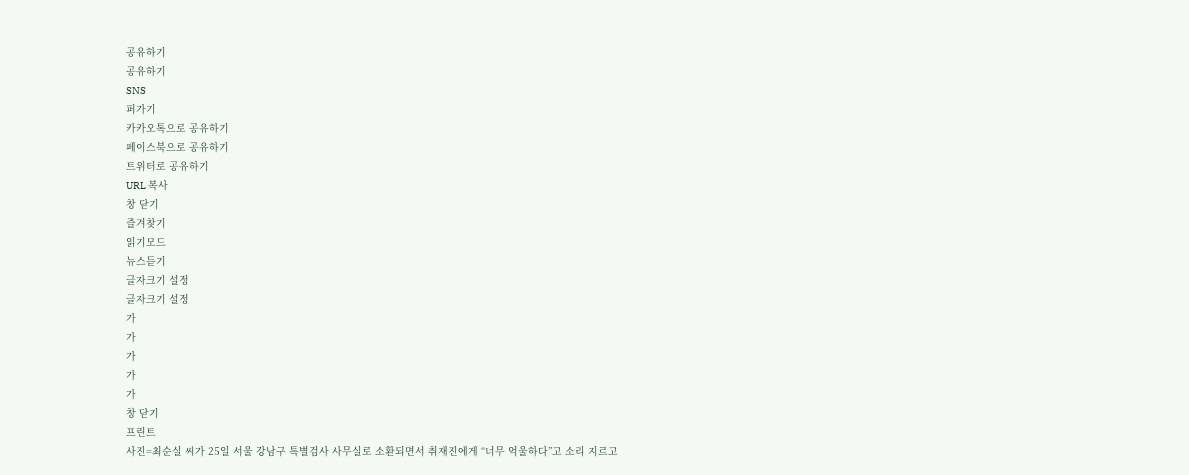공유하기
공유하기
SNS
퍼가기
카카오톡으로 공유하기
페이스북으로 공유하기
트위터로 공유하기
URL 복사
창 닫기
즐겨찾기
읽기모드
뉴스듣기
글자크기 설정
글자크기 설정
가
가
가
가
가
창 닫기
프린트
사진=최순실 씨가 25일 서울 강남구 특별검사 사무실로 소환되면서 취재진에게 “너무 억울하다”고 소리 지르고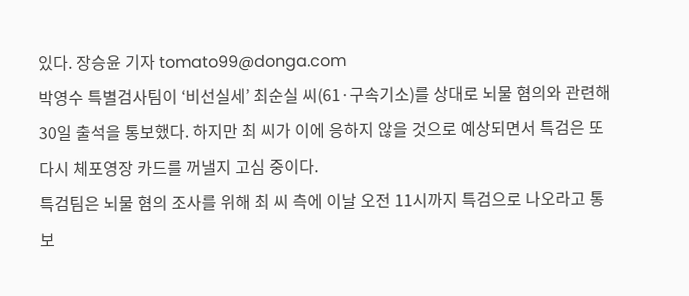있다. 장승윤 기자 tomato99@donga.com
박영수 특별검사팀이 ‘비선실세’ 최순실 씨(61·구속기소)를 상대로 뇌물 혐의와 관련해 30일 출석을 통보했다. 하지만 최 씨가 이에 응하지 않을 것으로 예상되면서 특검은 또 다시 체포영장 카드를 꺼낼지 고심 중이다.
특검팀은 뇌물 혐의 조사를 위해 최 씨 측에 이날 오전 11시까지 특검으로 나오라고 통보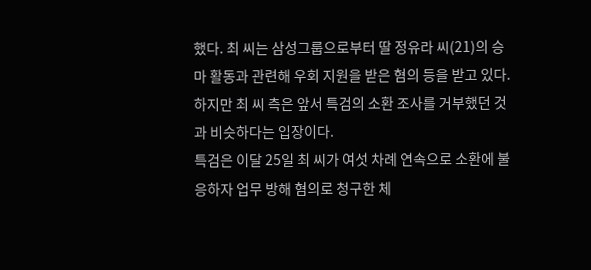했다. 최 씨는 삼성그룹으로부터 딸 정유라 씨(21)의 승마 활동과 관련해 우회 지원을 받은 혐의 등을 받고 있다.
하지만 최 씨 측은 앞서 특검의 소환 조사를 거부했던 것과 비슷하다는 입장이다.
특검은 이달 25일 최 씨가 여섯 차례 연속으로 소환에 불응하자 업무 방해 혐의로 청구한 체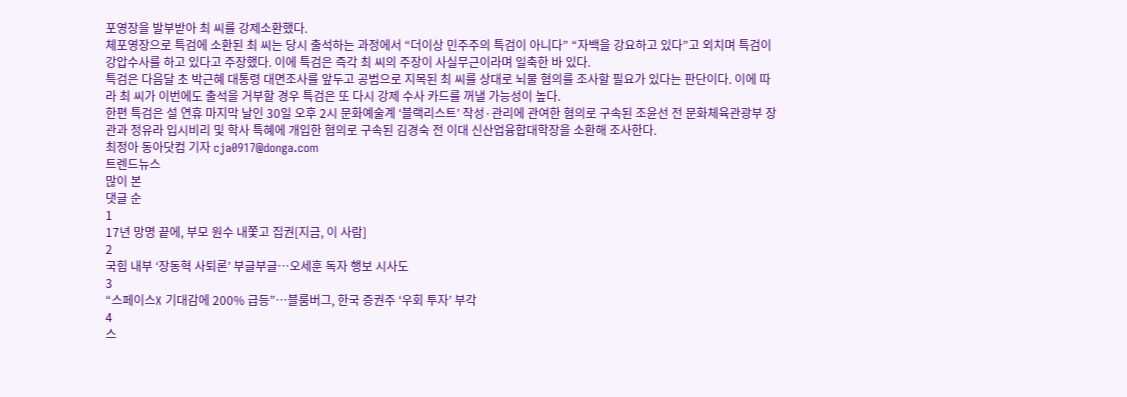포영장을 발부받아 최 씨를 강제소환했다.
체포영장으로 특검에 소환된 최 씨는 당시 출석하는 과정에서 “더이상 민주주의 특검이 아니다” “자백을 강요하고 있다”고 외치며 특검이 강압수사를 하고 있다고 주장했다. 이에 특검은 즉각 최 씨의 주장이 사실무근이라며 일축한 바 있다.
특검은 다음달 초 박근혜 대통령 대면조사를 앞두고 공범으로 지목된 최 씨를 상대로 뇌물 혐의를 조사할 필요가 있다는 판단이다. 이에 따라 최 씨가 이번에도 출석을 거부할 경우 특검은 또 다시 강제 수사 카드를 꺼낼 가능성이 높다.
한편 특검은 설 연휴 마지막 날인 30일 오후 2시 문화예술계 ‘블랙리스트’ 작성·관리에 관여한 혐의로 구속된 조윤선 전 문화체육관광부 장관과 정유라 입시비리 및 학사 특혜에 개입한 혐의로 구속된 김경숙 전 이대 신산업융합대학장을 소환해 조사한다.
최정아 동아닷컴 기자 cja0917@donga.com
트렌드뉴스
많이 본
댓글 순
1
17년 망명 끝에, 부모 원수 내쫓고 집권[지금, 이 사람]
2
국힘 내부 ‘장동혁 사퇴론’ 부글부글…오세훈 독자 행보 시사도
3
“스페이스X 기대감에 200% 급등”…블룸버그, 한국 증권주 ‘우회 투자’ 부각
4
스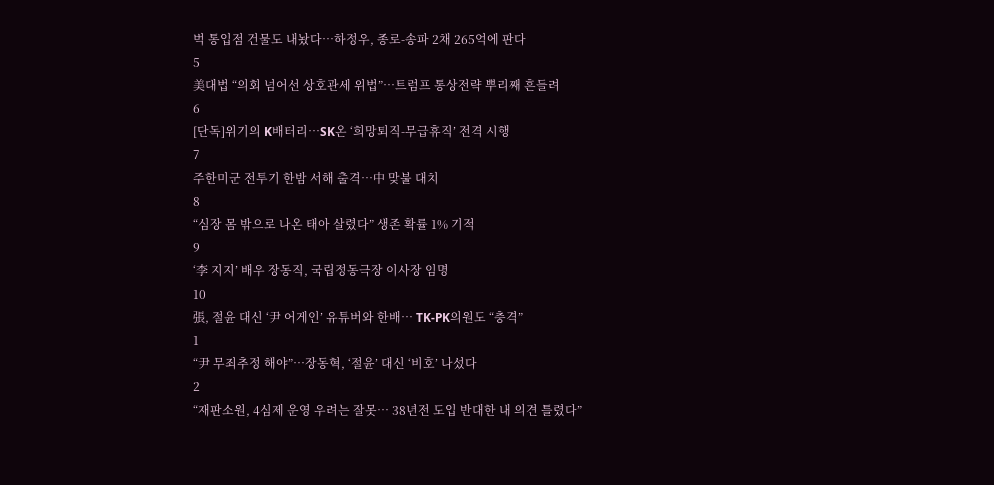벅 통입점 건물도 내놨다…하정우, 종로-송파 2채 265억에 판다
5
美대법 “의회 넘어선 상호관세 위법”…트럼프 통상전략 뿌리째 흔들려
6
[단독]위기의 K배터리…SK온 ‘희망퇴직-무급휴직’ 전격 시행
7
주한미군 전투기 한밤 서해 출격…中 맞불 대치
8
“심장 몸 밖으로 나온 태아 살렸다” 생존 확률 1% 기적
9
‘李 지지’ 배우 장동직, 국립정동극장 이사장 임명
10
張, 절윤 대신 ‘尹 어게인’ 유튜버와 한배… TK-PK의원도 “충격”
1
“尹 무죄추정 해야”…장동혁, ‘절윤’ 대신 ‘비호’ 나섰다
2
“재판소원, 4심제 운영 우려는 잘못… 38년전 도입 반대한 내 의견 틀렸다”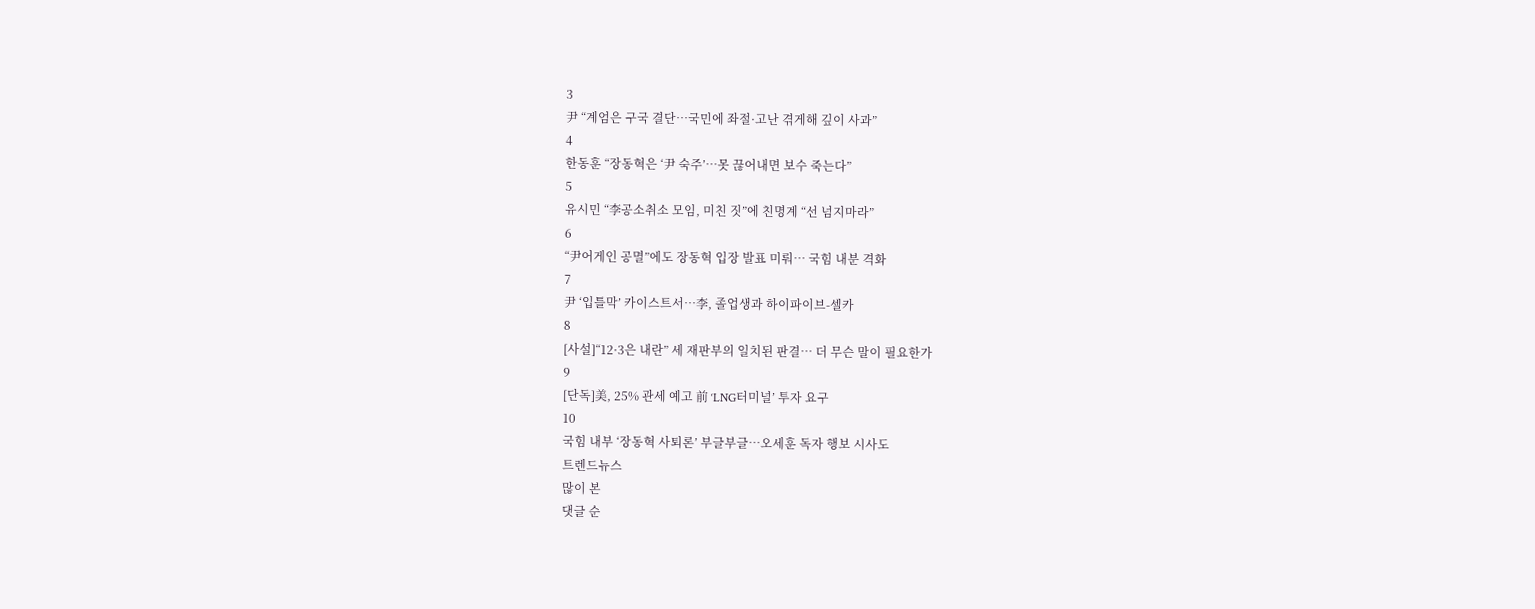3
尹 “계엄은 구국 결단…국민에 좌절·고난 겪게해 깊이 사과”
4
한동훈 “장동혁은 ‘尹 숙주’…못 끊어내면 보수 죽는다”
5
유시민 “李공소취소 모임, 미친 짓”에 친명계 “선 넘지마라”
6
“尹어게인 공멸”에도 장동혁 입장 발표 미뤄… 국힘 내분 격화
7
尹 ‘입틀막’ 카이스트서…李, 졸업생과 하이파이브-셀카
8
[사설]“12·3은 내란” 세 재판부의 일치된 판결… 더 무슨 말이 필요한가
9
[단독]美, 25% 관세 예고 前 ‘LNG터미널’ 투자 요구
10
국힘 내부 ‘장동혁 사퇴론’ 부글부글…오세훈 독자 행보 시사도
트렌드뉴스
많이 본
댓글 순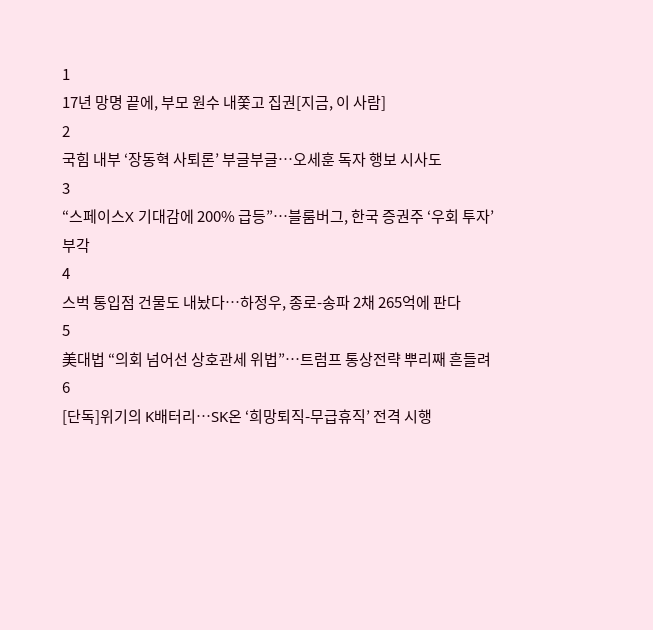1
17년 망명 끝에, 부모 원수 내쫓고 집권[지금, 이 사람]
2
국힘 내부 ‘장동혁 사퇴론’ 부글부글…오세훈 독자 행보 시사도
3
“스페이스X 기대감에 200% 급등”…블룸버그, 한국 증권주 ‘우회 투자’ 부각
4
스벅 통입점 건물도 내놨다…하정우, 종로-송파 2채 265억에 판다
5
美대법 “의회 넘어선 상호관세 위법”…트럼프 통상전략 뿌리째 흔들려
6
[단독]위기의 K배터리…SK온 ‘희망퇴직-무급휴직’ 전격 시행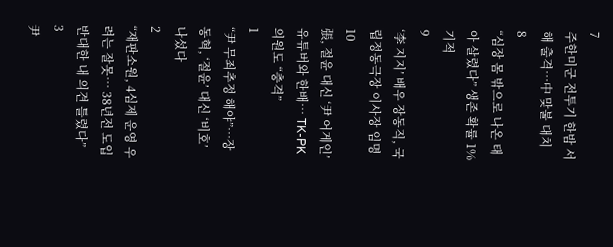7
주한미군 전투기 한밤 서해 출격…中 맞불 대치
8
“심장 몸 밖으로 나온 태아 살렸다” 생존 확률 1% 기적
9
‘李 지지’ 배우 장동직, 국립정동극장 이사장 임명
10
張, 절윤 대신 ‘尹 어게인’ 유튜버와 한배… TK-PK의원도 “충격”
1
“尹 무죄추정 해야”…장동혁, ‘절윤’ 대신 ‘비호’ 나섰다
2
“재판소원, 4심제 운영 우려는 잘못… 38년전 도입 반대한 내 의견 틀렸다”
3
尹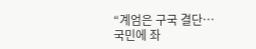“계엄은 구국 결단…국민에 좌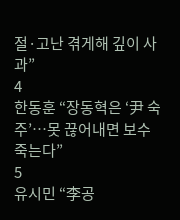절·고난 겪게해 깊이 사과”
4
한동훈 “장동혁은 ‘尹 숙주’…못 끊어내면 보수 죽는다”
5
유시민 “李공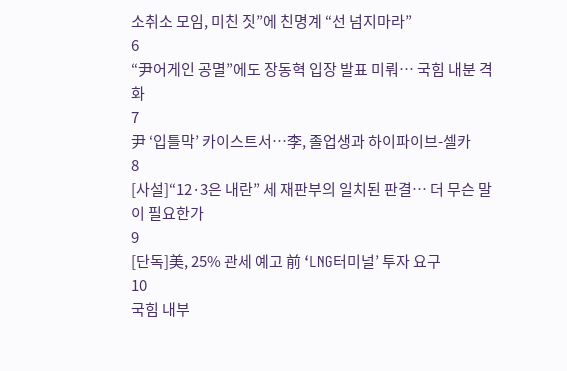소취소 모임, 미친 짓”에 친명계 “선 넘지마라”
6
“尹어게인 공멸”에도 장동혁 입장 발표 미뤄… 국힘 내분 격화
7
尹 ‘입틀막’ 카이스트서…李, 졸업생과 하이파이브-셀카
8
[사설]“12·3은 내란” 세 재판부의 일치된 판결… 더 무슨 말이 필요한가
9
[단독]美, 25% 관세 예고 前 ‘LNG터미널’ 투자 요구
10
국힘 내부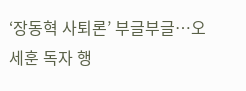‘장동혁 사퇴론’ 부글부글…오세훈 독자 행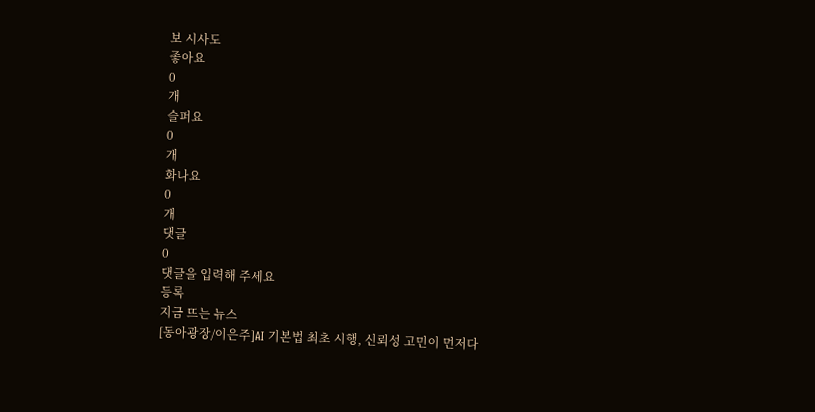보 시사도
좋아요
0
개
슬퍼요
0
개
화나요
0
개
댓글
0
댓글을 입력해 주세요
등록
지금 뜨는 뉴스
[동아광장/이은주]AI 기본법 최초 시행, 신뢰성 고민이 먼저다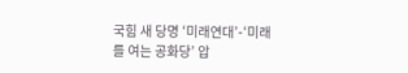국힘 새 당명 ‘미래연대’-‘미래를 여는 공화당’ 압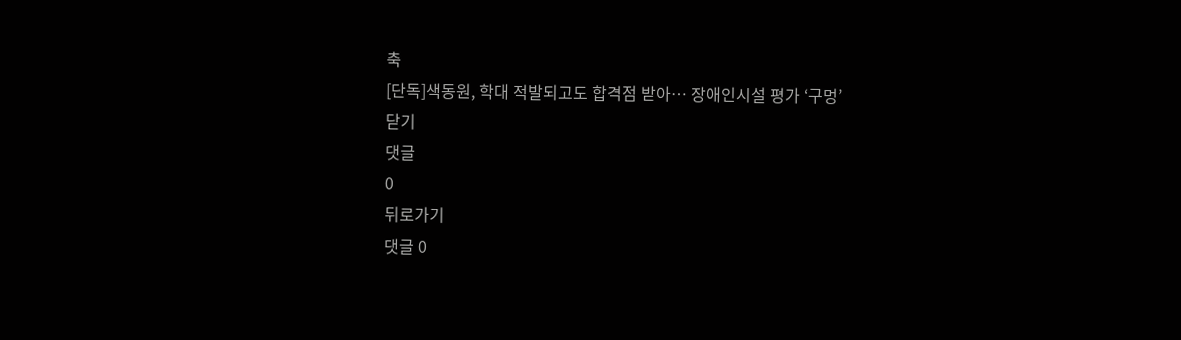축
[단독]색동원, 학대 적발되고도 합격점 받아… 장애인시설 평가 ‘구멍’
닫기
댓글
0
뒤로가기
댓글 0